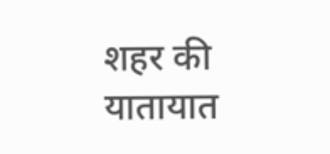शहर की यातायात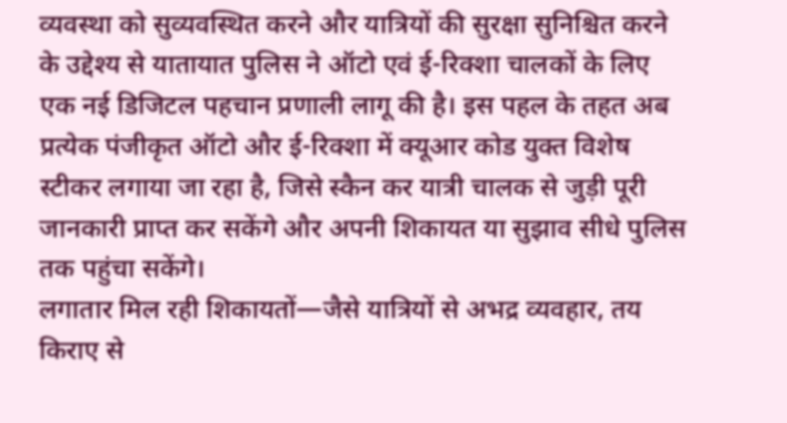व्यवस्था को सुव्यवस्थित करने और यात्रियों की सुरक्षा सुनिश्चित करने के उद्देश्य से यातायात पुलिस ने ऑटो एवं ई-रिक्शा चालकों के लिए एक नई डिजिटल पहचान प्रणाली लागू की है। इस पहल के तहत अब प्रत्येक पंजीकृत ऑटो और ई-रिक्शा में क्यूआर कोड युक्त विशेष स्टीकर लगाया जा रहा है, जिसे स्कैन कर यात्री चालक से जुड़ी पूरी जानकारी प्राप्त कर सकेंगे और अपनी शिकायत या सुझाव सीधे पुलिस तक पहुंचा सकेंगे।
लगातार मिल रही शिकायतों—जैसे यात्रियों से अभद्र व्यवहार, तय किराए से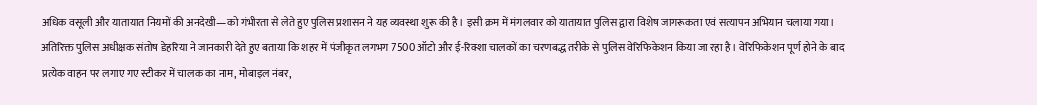अधिक वसूली और यातायात नियमों की अनदेखी—को गंभीरता से लेते हुए पुलिस प्रशासन ने यह व्यवस्था शुरू की है। इसी क्रम में मंगलवार को यातायात पुलिस द्वारा विशेष जागरूकता एवं सत्यापन अभियान चलाया गया। अतिरिक्त पुलिस अधीक्षक संतोष डेहरिया ने जानकारी देते हुए बताया कि शहर में पंजीकृत लगभग 7500 ऑटो और ई-रिक्शा चालकों का चरणबद्ध तरीके से पुलिस वेरिफिकेशन किया जा रहा है। वेरिफिकेशन पूर्ण होने के बाद प्रत्येक वाहन पर लगाए गए स्टीकर में चालक का नाम, मोबाइल नंबर,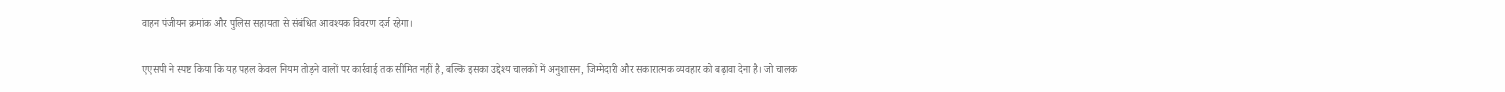वाहन पंजीयन क्रमांक और पुलिस सहायता से संबंधित आवश्यक विवरण दर्ज रहेगा।

एएसपी ने स्पष्ट किया कि यह पहल केवल नियम तोड़ने वालों पर कार्रवाई तक सीमित नहीं है, बल्कि इसका उद्देश्य चालकों में अनुशासन, जिम्मेदारी और सकारात्मक व्यवहार को बढ़ावा देना है। जो चालक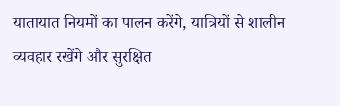यातायात नियमों का पालन करेंगे, यात्रियों से शालीन व्यवहार रखेंगे और सुरक्षित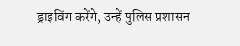ड्राइविंग करेंगे, उन्हें पुलिस प्रशासन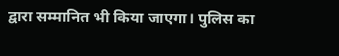द्वारा सम्मानित भी किया जाएगा। पुलिस का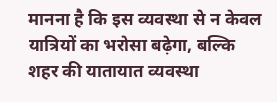मानना है कि इस व्यवस्था से न केवल यात्रियों का भरोसा बढ़ेगा, बल्कि शहर की यातायात व्यवस्था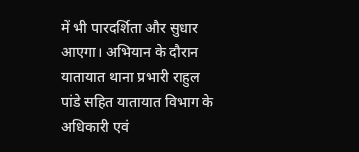में भी पारदर्शिता और सुधार आएगा। अभियान के दौरान यातायात थाना प्रभारी राहुल पांडे सहित यातायात विभाग के अधिकारी एवं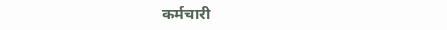कर्मचारी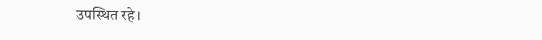उपस्थित रहे।